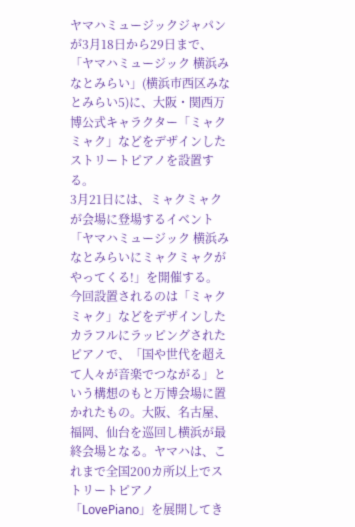ヤマハミュージックジャパンが3月18日から29日まで、「ヤマハミュージック 横浜みなとみらい」(横浜市西区みなとみらい5)に、大阪・関西万博公式キャラクター「ミャクミャク」などをデザインしたストリートピアノを設置する。
3月21日には、ミャクミャクが会場に登場するイベント「ヤマハミュージック 横浜みなとみらいにミャクミャクがやってくる!」を開催する。
今回設置されるのは「ミャクミャク」などをデザインしたカラフルにラッピングされたピアノで、「国や世代を超えて人々が音楽でつながる」という構想のもと万博会場に置かれたもの。大阪、名古屋、福岡、仙台を巡回し横浜が最終会場となる。ヤマハは、これまで全国200カ所以上でストリートピアノ「LovePiano」を展開してき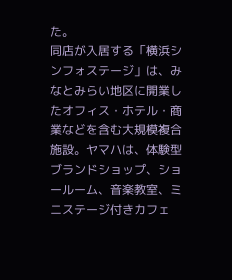た。
同店が入居する「横浜シンフォステージ」は、みなとみらい地区に開業したオフィス・ホテル・商業などを含む大規模複合施設。ヤマハは、体験型ブランドショップ、ショールーム、音楽教室、ミニステージ付きカフェ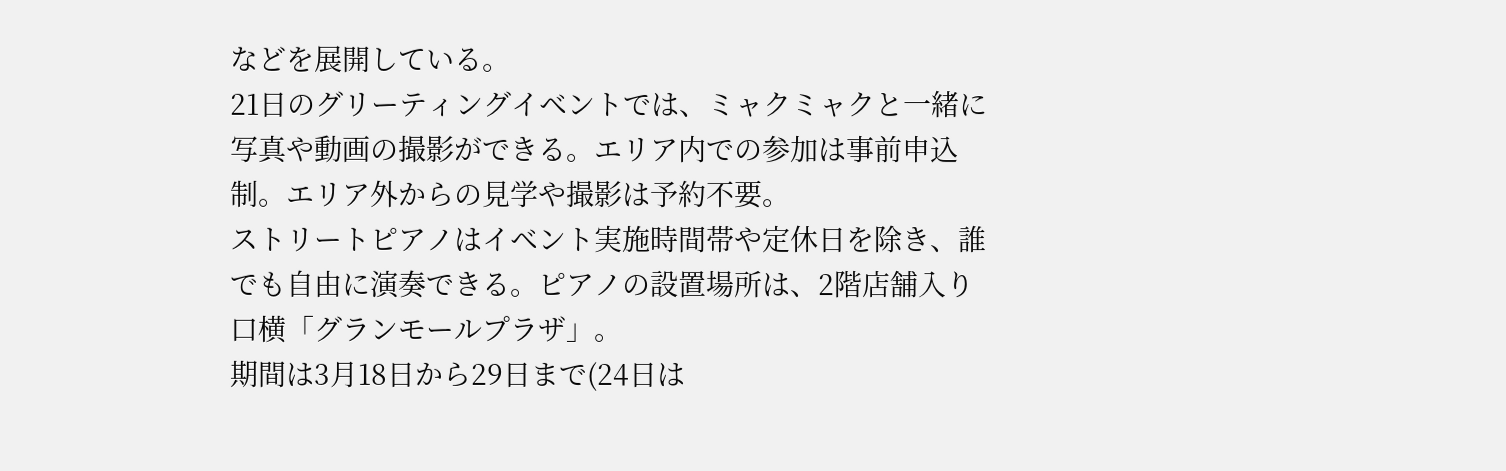などを展開している。
21日のグリーティングイベントでは、ミャクミャクと一緒に写真や動画の撮影ができる。エリア内での参加は事前申込制。エリア外からの見学や撮影は予約不要。
ストリートピアノはイベント実施時間帯や定休日を除き、誰でも自由に演奏できる。ピアノの設置場所は、2階店舗入り口横「グランモールプラザ」。
期間は3月18日から29日まで(24日は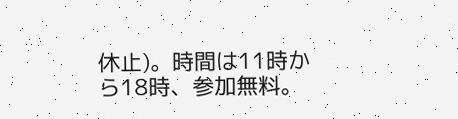休止)。時間は11時から18時、参加無料。